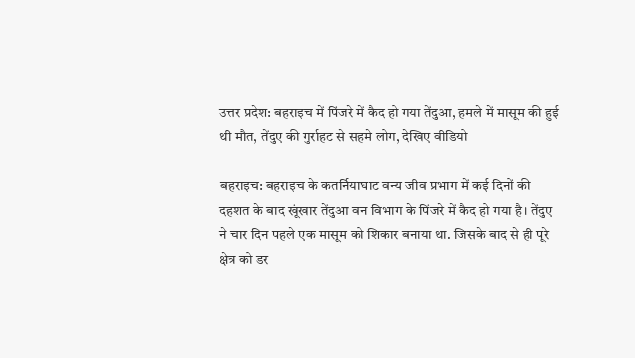उत्तर प्रदेश: बहराइच में पिंजरे में कैद हो गया तेंदुआ, हमले में मासूम की हुई थी मौत, तेंदुए की गुर्राहट से सहमे लोग, देखिए वीडियो

बहराइच: बहराइच के कतर्नियाघाट वन्य जीव प्रभाग में कई दिनों की दहशत के बाद खूंखार तेंदुआ वन विभाग के पिंजरे में कैद हो गया है। तेंदुए ने चार दिन पहले एक मासूम को शिकार बनाया था. जिसके बाद से ही पूरे क्षेत्र को डर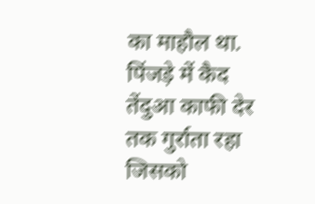का माहौल था. पिंजड़े में कैद तेंदुआ काफी देर तक गुर्राता रहा जिसको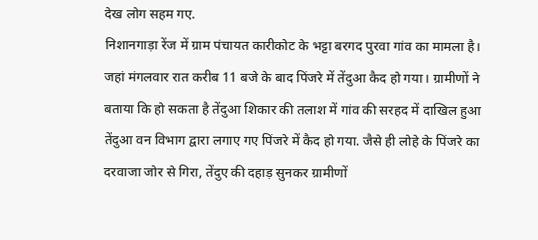देख लोग सहम गए.
निशानगाड़ा रेंज में ग्राम पंचायत कारीकोट के भट्टा बरगद पुरवा गांव का मामला है। जहां मंगलवार रात करीब 11 बजे के बाद पिंजरे में तेंदुआ कैद हो गया। ग्रामीणों ने बताया कि हो सकता है तेंदुआ शिकार की तलाश में गांव की सरहद में दाखिल हुआ तेंदुआ वन विभाग द्वारा लगाए गए पिंजरे में कैद हो गया. जैसे ही लोहे के पिंजरे का दरवाजा जोर से गिरा, तेंदुए की दहाड़ सुनकर ग्रामीणों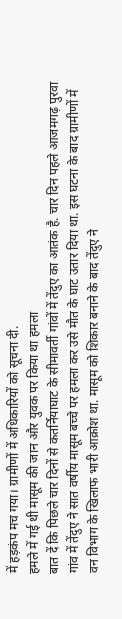में हड़कंप मच गया। ग्रामीणों में अधिकारियों को सूचना दी.
हमले में गई थी मासूम की जान और युवक पर किया था हमला
बात दें कि पिछले चार दिनों से कतर्नियाघाट के सीमावर्ती गांवों में तेंदुए का आतंक है. चार दिन पहले आजमगढ़ पुरवा गांव में तेंदुए ने सात वर्षीय मासूम बच्चे पर हमला कर उसे मौत के घाट उतार दिया था. इस घटना के बाद ग्रामीणों में वन विभाग के खिलाफ भारी आक्रोश था. मासूम को शिकार बनाने के बाद तेंदुए ने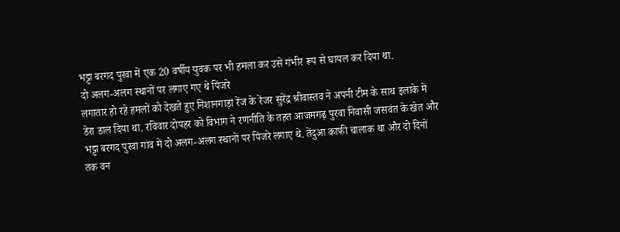भट्टा बरगद पुरवा में एक 20 वर्षीय युवक पर भी हमला कर उसे गंभीर रूप से घायल कर दिया था.
दो अलग-अलग स्थानों पर लगाए गए थे पिंजरे
लगातार हो रहे हमलों को देखते हुए निशानगाड़ा रेंज के रेंजर सुरेंद्र श्रीवास्तव ने अपनी टीम के साथ इलाके में डेरा डाल दिया था. रविवार दोपहर को विभाग ने रणनीति के तहत आजमगढ़ पुरवा निवासी जसवंत के खेत और भट्टा बरगद पुरवा गांव में दो अलग-अलग स्थानों पर पिंजरे लगाए थे. तेंदुआ काफी चालाक था और दो दिनों तक वन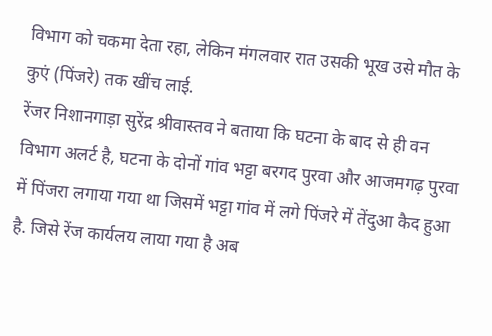विभाग को चकमा देता रहा, लेकिन मंगलवार रात उसकी भूख उसे मौत के कुएं (पिंजरे) तक खींच लाई.
रेंजर निशानगाड़ा सुरेंद्र श्रीवास्तव ने बताया कि घटना के बाद से ही वन विभाग अलर्ट है, घटना के दोनों गांव भट्टा बरगद पुरवा और आजमगढ़ पुरवा में पिंजरा लगाया गया था जिसमें भट्टा गांव में लगे पिंजरे में तेंदुआ कैद हुआ है. जिसे रेंज कार्यलय लाया गया है अब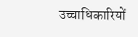उच्चाधिकारियों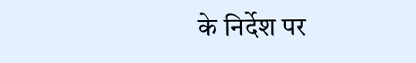के निर्देश पर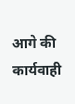आगे की कार्यवाही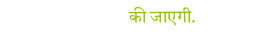की जाएगी.